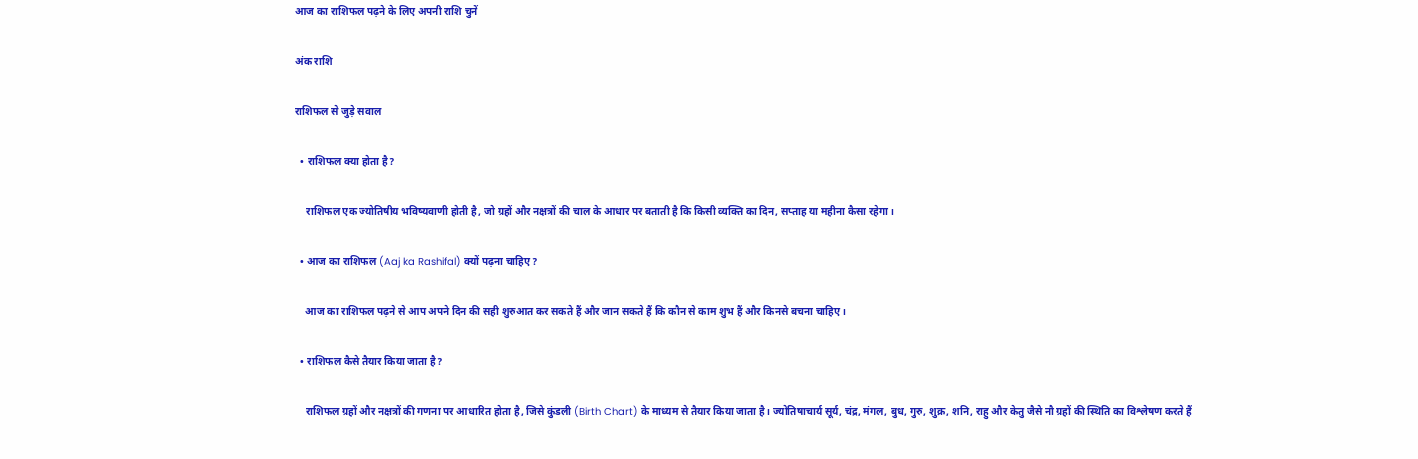आज का राशिफल पढ़ने के लिए अपनी राशि चुनें

अंक राशि

राशिफल से जुड़े सवाल

  • राशिफल क्या होता है?

    राशिफल एक ज्योतिषीय भविष्यवाणी होती है, जो ग्रहों और नक्षत्रों की चाल के आधार पर बताती है कि किसी व्यक्ति का दिन, सप्ताह या महीना कैसा रहेगा।

  • आज का राशिफल (Aaj ka Rashifal) क्यों पढ़ना चाहिए?

    आज का राशिफल पढ़ने से आप अपने दिन की सही शुरुआत कर सकते हैं और जान सकते हैं कि कौन से काम शुभ हैं और किनसे बचना चाहिए।

  • राशिफल कैसे तैयार किया जाता है?

    राशिफल ग्रहों और नक्षत्रों की गणना पर आधारित होता है, जिसे कुंडली (Birth Chart) के माध्यम से तैयार किया जाता है। ज्योतिषाचार्य सूर्य, चंद्र, मंगल, बुध, गुरु, शुक्र, शनि, राहु और केतु जैसे नौ ग्रहों की स्थिति का विश्लेषण करते हैं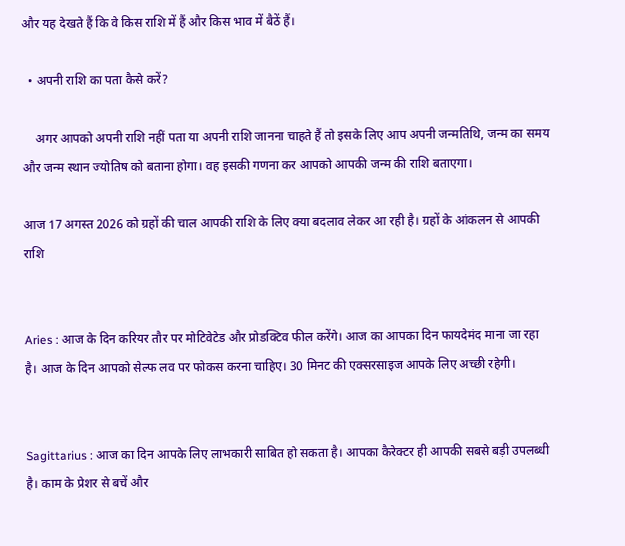और यह देखते हैं कि वे किस राशि में हैं और किस भाव में बैठें हैं।

  • अपनी राशि का पता कैसे करें?

    अगर आपको अपनी राशि नहीं पता या अपनी राशि जानना चाहते हैं तो इसके लिए आप अपनी जन्मतिथि, जन्म का समय और जन्म स्थान ज्योतिष को बताना होगा। वह इसकी गणना कर आपको आपकी जन्म की राशि बताएगा।

आज 17 अगस्त 2026 को ग्रहों की चाल आपकी राशि के लिए क्या बदलाव लेकर आ रही है। ग्रहों के आंकलन से आपकी राशि


Aries : आज के दिन करियर तौर पर मोटिवेटेड और प्रोडक्टिव फील करेंगे। आज का आपका दिन फायदेमंद माना जा रहा है। आज के दिन आपको सेल्फ लव पर फोकस करना चाहिए। 30 मिनट की एक्सरसाइज आपके लिए अच्छी रहेगी।


Sagittarius : आज का दिन आपके लिए लाभकारी साबित हो सकता है। आपका कैरेक्टर ही आपकी सबसे बड़ी उपलब्धी है। काम के प्रेशर से बचें और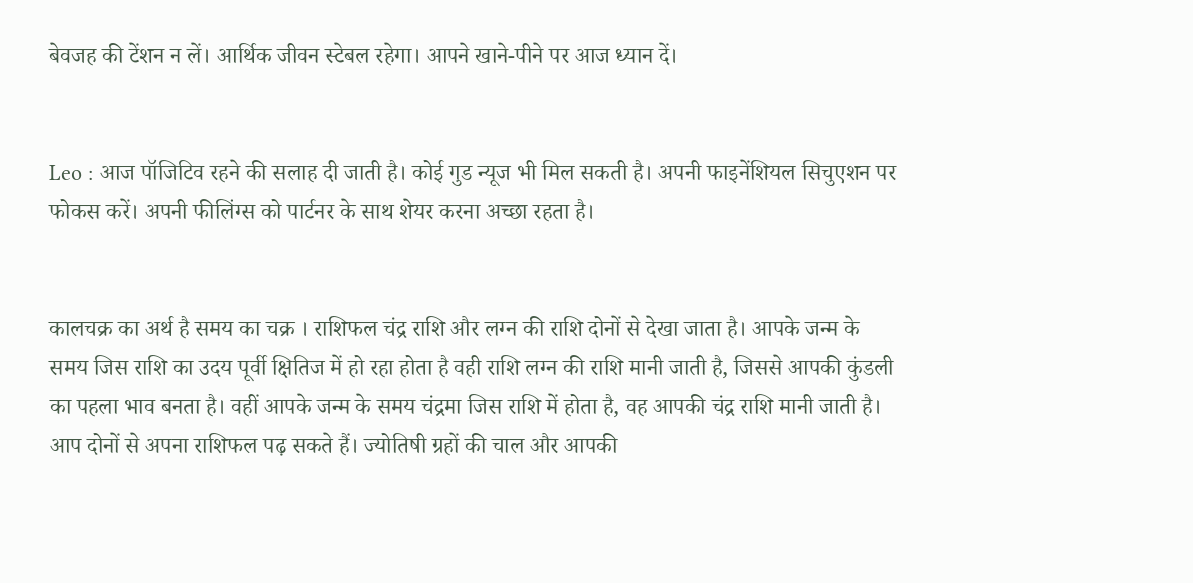बेवजह की टेंशन न लें। आर्थिक जीवन स्टेबल रहेगा। आपने खाने-पीने पर आज ध्यान दें।


Leo : आज पॉजिटिव रहने की सलाह दी जाती है। कोई गुड न्यूज भी मिल सकती है। अपनी फाइनेंशियल सिचुएशन पर फोकस करें। अपनी फीलिंग्स को पार्टनर के साथ शेयर करना अच्छा रहता है।


कालचक्र का अर्थ है समय का चक्र । राशिफल चंद्र राशि और लग्न की राशि दोनों से देखा जाता है। आपके जन्म के समय जिस राशि का उदय पूर्वी क्षितिज में हो रहा होता है वही राशि लग्न की राशि मानी जाती है, जिससे आपकी कुंडली का पहला भाव बनता है। वहीं आपके जन्म के समय चंद्रमा जिस राशि में होता है, वह आपकी चंद्र राशि मानी जाती है। आप दोनों से अपना राशिफल पढ़ सकते हैं। ज्योतिषी ग्रहों की चाल और आपकी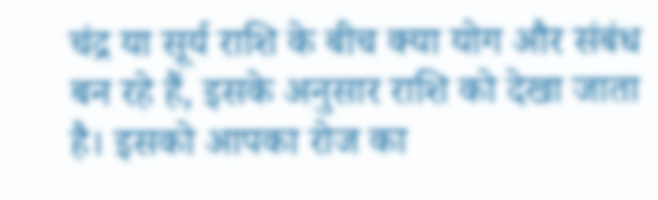चंद्र या सूर्य राशि के बीच क्या योग और संबंध बन रहे हैं, इसके अनुसार राशि को देखा जाता है। इसको आपका रोज का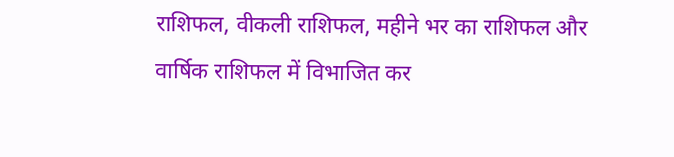राशिफल, वीकली राशिफल, महीने भर का राशिफल और वार्षिक राशिफल में विभाजित कर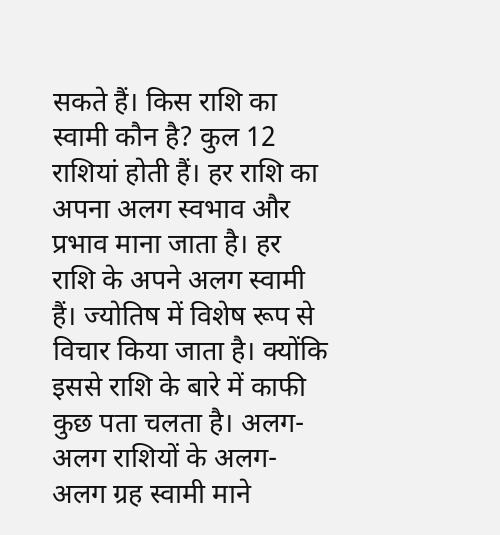सकते हैं। किस राशि का स्वामी कौन है? कुल 12 राशियां होती हैं। हर राशि का अपना अलग स्वभाव और प्रभाव माना जाता है। हर राशि के अपने अलग स्वामी हैं। ज्योतिष में विशेष रूप से विचार किया जाता है। क्योंकि इससे राशि के बारे में काफी कुछ पता चलता है। अलग-अलग राशियों के अलग-अलग ग्रह स्वामी माने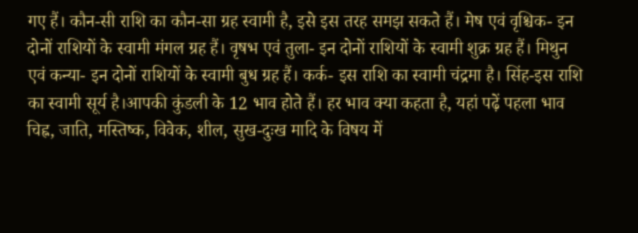गए हैं। कौन-सी राशि का कौन-सा ग्रह स्वामी है, इसे इस तरह समझ सकते हैं। मेष एवं वृश्चिक- इन दोनों राशियों के स्वामी मंगल ग्रह हैं। वृषभ एवं तुला- इन दोनों राशियों के स्वामी शुक्र ग्रह हैं। मिथुन एवं कन्या- इन दोनों राशियों के स्वामी बुध ग्रह हैं। कर्क- इस राशि का स्वामी चंद्रमा है। सिंह-इस राशि का स्वामी सूर्य है।आपकी कुंडली के 12 भाव होते हैं। हर भाव क्या कहता है, यहां पढ़ें पहला भाव चिह्न, जाति, मस्तिष्क, विवेक, शील, सुख-दुःख मादि के विषय में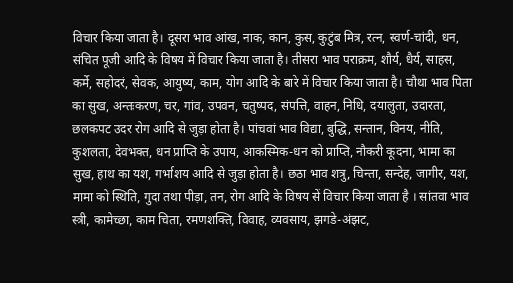विचार किया जाता है। दूसरा भाव आंख, नाक, कान, कुस, कुटुंब मित्र, रत्न, स्वर्ण-चांदी, धन, संचित पूजी आदि के विषय में विचार किया जाता है। तीसरा भाव पराक्रम, शौर्य, धैर्य, साहस, कर्मे, सहोदरं, सेवक, आयुष्य, काम, योग आदि के बारे में विचार किया जाता है। चौथा भाव पिता का सुख, अन्तःकरण, चर, गांव, उपवन, चतुष्पद, संपत्ति, वाहन, निधि, दयालुता, उदारता, छलकपट उदर रोग आदि से जुड़ा होता है। पांचवां भाव विद्या, बुद्धि, सन्तान, विनय, नीति, कुशलता, देवभक्त, धन प्राप्ति के उपाय, आकस्मिक-धन को प्राप्ति, नौकरी कूदना, भामा का सुख, हाथ का यश, गर्भाशय आदि से जुड़ा होता है। छठा भाव शत्रु, चिन्ता, सन्देह, जागीर, यश, मामा को स्थिति, गुदा तथा पीड़ा, तन, रोग आदि के विषय सें विचार किया जाता है । सांतवा भाव स्त्री, कामेच्छा, काम चिता, रमणशक्ति, विवाह, व्यवसाय, झगडे-अंझट,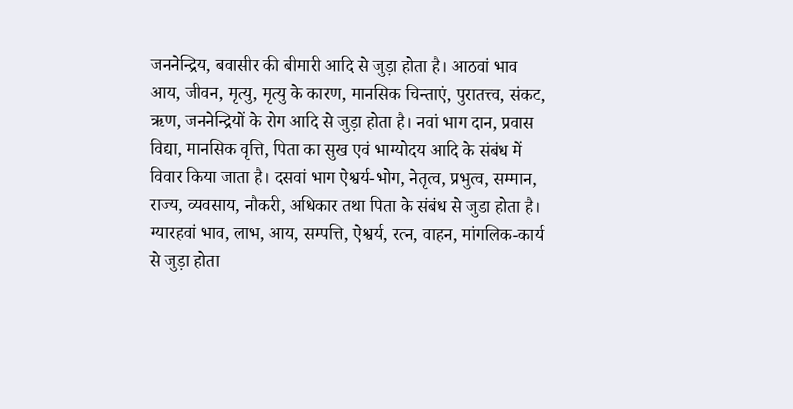जननेन्द्रिय, बवासीर की बीमारी आदि से जुड़ा होता है। आठवां भाव आय, जीवन, मृत्यु, मृत्यु के कारण, मानसिक चिन्ताएं, पुरातत्त्व, संकट, ऋण, जननेन्द्रियों के रोग आदि से जुड़ा होता है। नवां भाग दान, प्रवास विद्या, मानसिक वृत्ति, पिता का सुख एवं भाग्योदय आदि के संबंध में विवार किया जाता है। दसवां भाग ऐश्वर्य-भोग, नेतृत्व, प्रभुत्व, सम्मान, राज्य, व्यवसाय, नौकरी, अधिकार तथा पिता के संबंध से जुडा होता है। ग्यारहवां भाव, लाभ, आय, सम्पत्ति, ऐश्वर्य, रत्न, वाहन, मांगलिक-कार्य से जुड़ा होता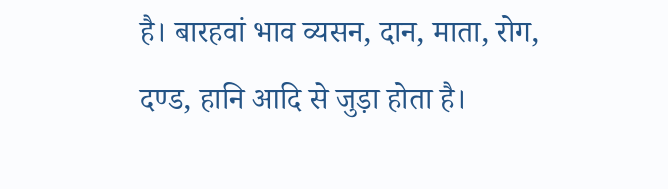है। बारहवां भाव व्यसन, दान, माता, रोग, दण्ड, हानि आदि से जुड़ा होता है।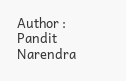Author : Pandit Narendra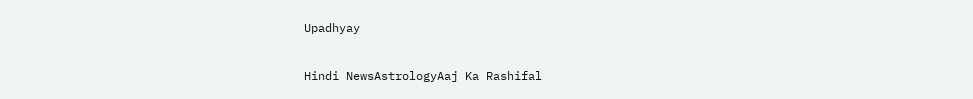Upadhyay

Hindi NewsAstrologyAaj Ka Rashifal